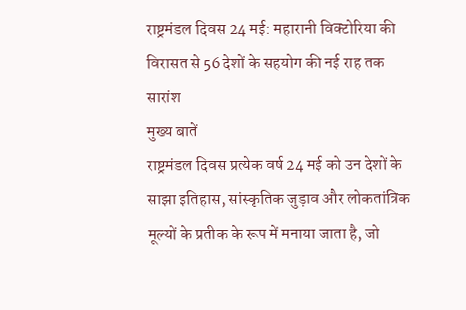राष्ट्रमंडल दिवस 24 मई: महारानी विक्टोरिया की विरासत से 56 देशों के सहयोग की नई राह तक
सारांश
मुख्य बातें
राष्ट्रमंडल दिवस प्रत्येक वर्ष 24 मई को उन देशों के साझा इतिहास, सांस्कृतिक जुड़ाव और लोकतांत्रिक मूल्यों के प्रतीक के रूप में मनाया जाता है, जो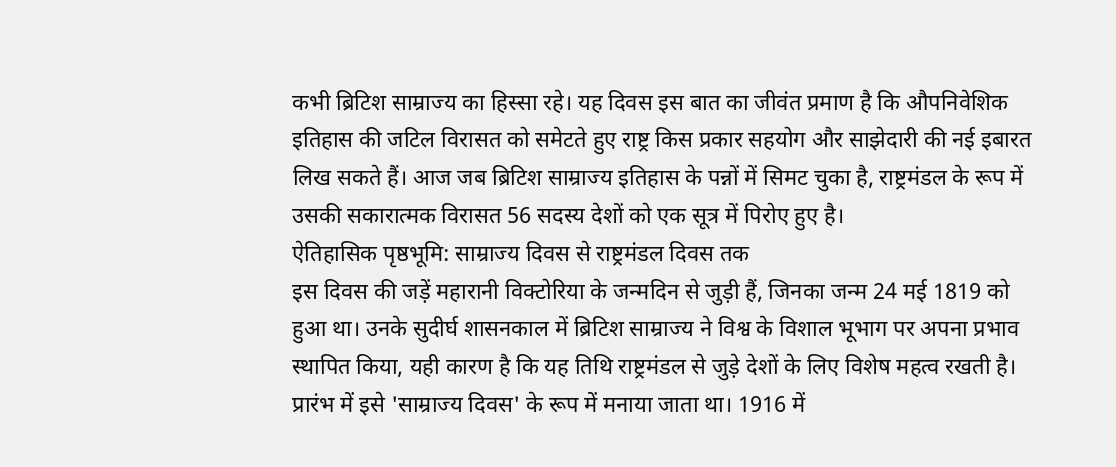कभी ब्रिटिश साम्राज्य का हिस्सा रहे। यह दिवस इस बात का जीवंत प्रमाण है कि औपनिवेशिक इतिहास की जटिल विरासत को समेटते हुए राष्ट्र किस प्रकार सहयोग और साझेदारी की नई इबारत लिख सकते हैं। आज जब ब्रिटिश साम्राज्य इतिहास के पन्नों में सिमट चुका है, राष्ट्रमंडल के रूप में उसकी सकारात्मक विरासत 56 सदस्य देशों को एक सूत्र में पिरोए हुए है।
ऐतिहासिक पृष्ठभूमि: साम्राज्य दिवस से राष्ट्रमंडल दिवस तक
इस दिवस की जड़ें महारानी विक्टोरिया के जन्मदिन से जुड़ी हैं, जिनका जन्म 24 मई 1819 को हुआ था। उनके सुदीर्घ शासनकाल में ब्रिटिश साम्राज्य ने विश्व के विशाल भूभाग पर अपना प्रभाव स्थापित किया, यही कारण है कि यह तिथि राष्ट्रमंडल से जुड़े देशों के लिए विशेष महत्व रखती है।
प्रारंभ में इसे 'साम्राज्य दिवस' के रूप में मनाया जाता था। 1916 में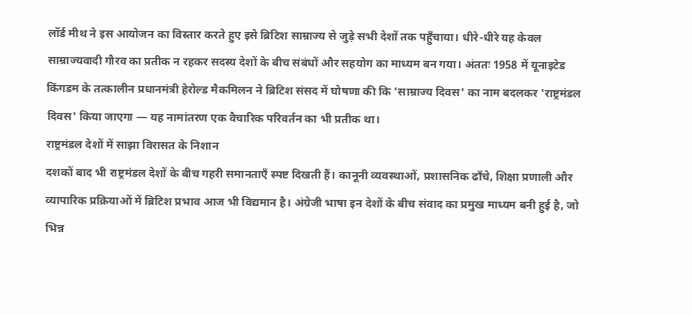लॉर्ड मीथ ने इस आयोजन का विस्तार करते हुए इसे ब्रिटिश साम्राज्य से जुड़े सभी देशों तक पहुँचाया। धीरे-धीरे यह केवल साम्राज्यवादी गौरव का प्रतीक न रहकर सदस्य देशों के बीच संबंधों और सहयोग का माध्यम बन गया। अंततः 1958 में यूनाइटेड किंगडम के तत्कालीन प्रधानमंत्री हेरोल्ड मैकमिलन ने ब्रिटिश संसद में घोषणा की कि 'साम्राज्य दिवस' का नाम बदलकर 'राष्ट्रमंडल दिवस' किया जाएगा — यह नामांतरण एक वैचारिक परिवर्तन का भी प्रतीक था।
राष्ट्रमंडल देशों में साझा विरासत के निशान
दशकों बाद भी राष्ट्रमंडल देशों के बीच गहरी समानताएँ स्पष्ट दिखती हैं। कानूनी व्यवस्थाओं, प्रशासनिक ढाँचे, शिक्षा प्रणाली और व्यापारिक प्रक्रियाओं में ब्रिटिश प्रभाव आज भी विद्यमान है। अंग्रेजी भाषा इन देशों के बीच संवाद का प्रमुख माध्यम बनी हुई है, जो भिन्न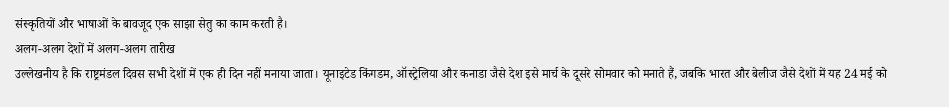संस्कृतियों और भाषाओं के बावजूद एक साझा सेतु का काम करती है।
अलग-अलग देशों में अलग-अलग तारीख
उल्लेखनीय है कि राष्ट्रमंडल दिवस सभी देशों में एक ही दिन नहीं मनाया जाता। यूनाइटेड किंगडम, ऑस्ट्रेलिया और कनाडा जैसे देश इसे मार्च के दूसरे सोमवार को मनाते हैं, जबकि भारत और बेलीज जैसे देशों में यह 24 मई को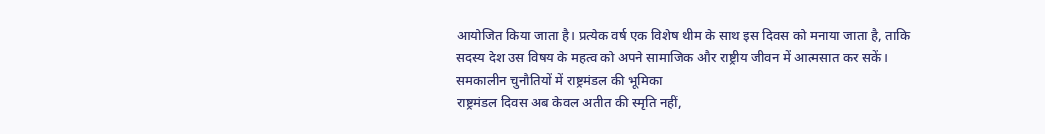आयोजित किया जाता है। प्रत्येक वर्ष एक विशेष थीम के साथ इस दिवस को मनाया जाता है, ताकि सदस्य देश उस विषय के महत्व को अपने सामाजिक और राष्ट्रीय जीवन में आत्मसात कर सकें।
समकालीन चुनौतियों में राष्ट्रमंडल की भूमिका
राष्ट्रमंडल दिवस अब केवल अतीत की स्मृति नहीं,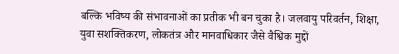बल्कि भविष्य की संभावनाओं का प्रतीक भी बन चुका है। जलवायु परिवर्तन, शिक्षा, युवा सशक्तिकरण, लोकतंत्र और मानवाधिकार जैसे वैश्विक मुद्दों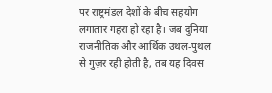पर राष्ट्रमंडल देशों के बीच सहयोग लगातार गहरा हो रहा है। जब दुनिया राजनीतिक और आर्थिक उथल-पुथल से गुज़र रही होती है, तब यह दिवस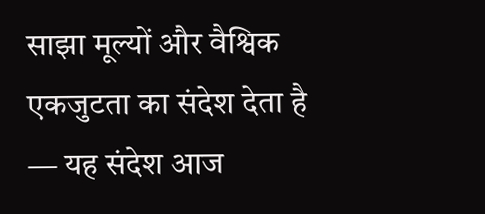साझा मूल्यों और वैश्विक एकजुटता का संदेश देता है — यह संदेश आज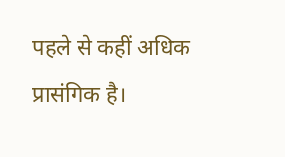पहले से कहीं अधिक प्रासंगिक है।